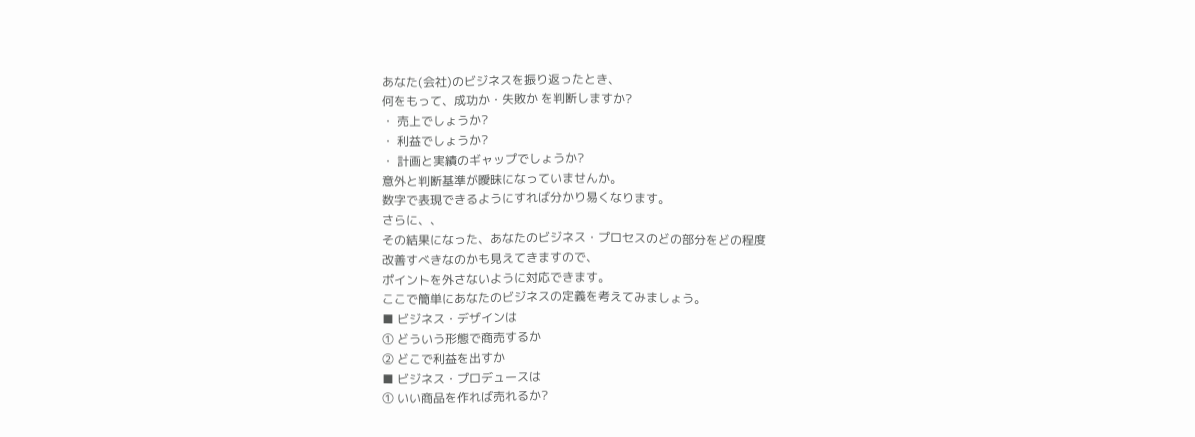あなた(会社)のビジネスを振り返ったとき、
何をもって、成功か・失敗か を判断しますか?
・ 売上でしょうか?
・ 利益でしょうか?
・ 計画と実績のギャップでしょうか?
意外と判断基準が曖昧になっていませんか。
数字で表現できるようにすれば分かり易くなります。
さらに、、
その結果になった、あなたのビジネス・プロセスのどの部分をどの程度
改善すべきなのかも見えてきますので、
ポイントを外さないように対応できます。
ここで簡単にあなたのビジネスの定義を考えてみましょう。
■ ビジネス・デザインは
① どういう形態で商売するか
② どこで利益を出すか
■ ビジネス・プロデュースは
① いい商品を作れば売れるか?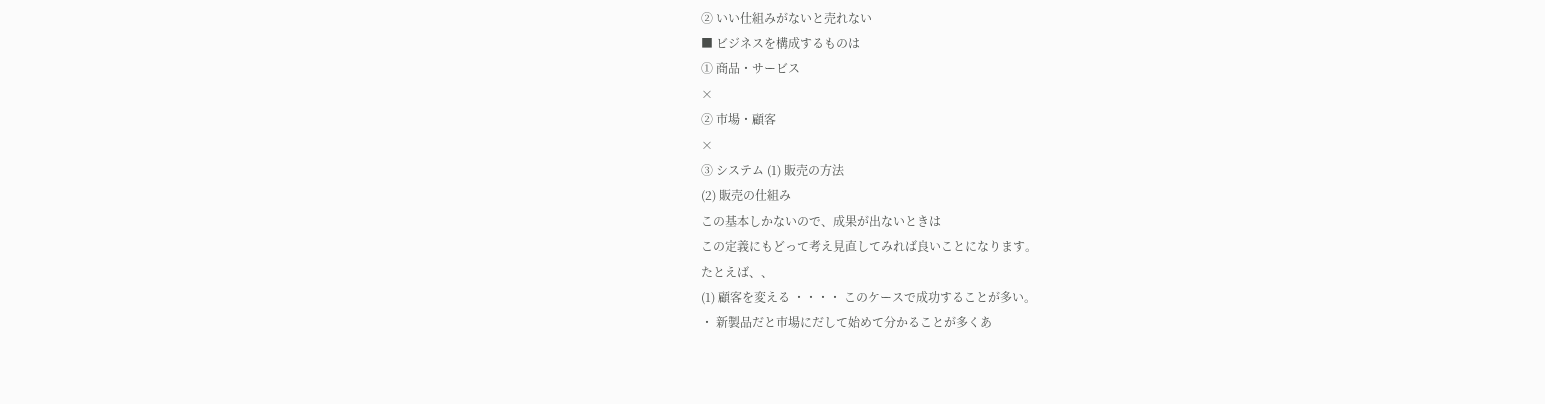② いい仕組みがないと売れない
■ ビジネスを構成するものは
① 商品・サービス
×
② 市場・顧客
×
③ システム (1) 販売の方法
(2) 販売の仕組み
この基本しかないので、成果が出ないときは
この定義にもどって考え見直してみれば良いことになります。
たとえば、、
(1) 顧客を変える ・・・・ このケースで成功することが多い。
・ 新製品だと市場にだして始めて分かることが多くあ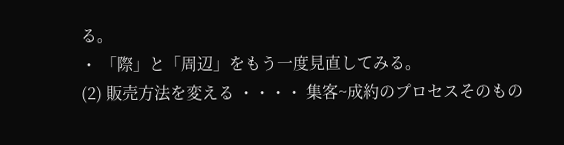る。
・ 「際」と「周辺」をもう一度見直してみる。
(2) 販売方法を変える ・・・・ 集客~成約のプロセスそのもの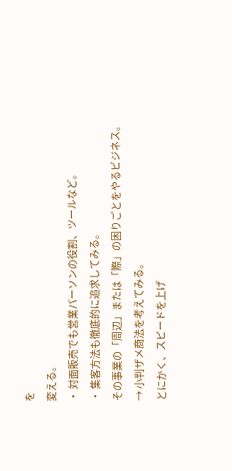を
変える。
・ 対面販売でも営業パーソンの役割、ツールなど。
・ 集客方法も徹底的に追求してみる。
その事業の「周辺」または「際」の困りごとをやるビジネス。
→ 小判ザメ商法を考えてみる。
とにかく、スピードを上げ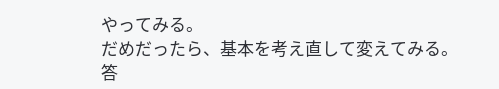やってみる。
だめだったら、基本を考え直して変えてみる。
答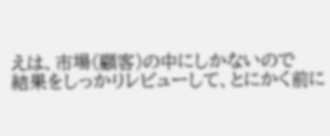えは、市場(顧客)の中にしかないので
結果をしっかりレビューして、とにかく前に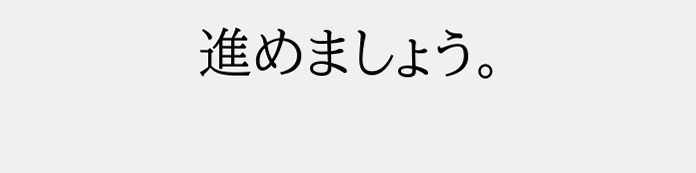進めましょう。